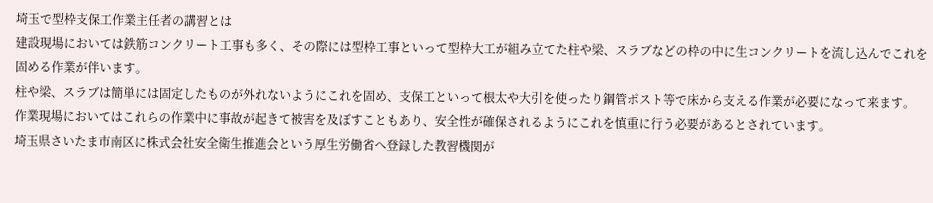埼玉で型枠支保工作業主任者の講習とは
建設現場においては鉄筋コンクリート工事も多く、その際には型枠工事といって型枠大工が組み立てた柱や梁、スラブなどの枠の中に生コンクリートを流し込んでこれを固める作業が伴います。
柱や梁、スラブは簡単には固定したものが外れないようにこれを固め、支保工といって根太や大引を使ったり鋼管ポスト等で床から支える作業が必要になって来ます。
作業現場においてはこれらの作業中に事故が起きて被害を及ぼすこともあり、安全性が確保されるようにこれを慎重に行う必要があるとされています。
埼玉県さいたま市南区に株式会社安全衛生推進会という厚生労働省へ登録した教習機関が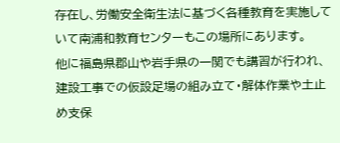存在し、労働安全衛生法に基づく各種教育を実施していて南浦和教育センターもこの場所にあります。
他に福島県郡山や岩手県の一関でも講習が行われ、建設工事での仮設足場の組み立て・解体作業や土止め支保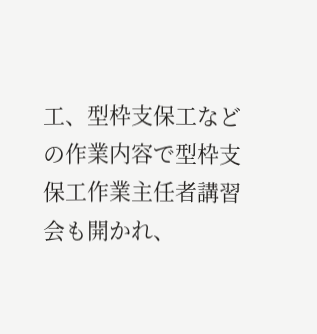工、型枠支保工などの作業内容で型枠支保工作業主任者講習会も開かれ、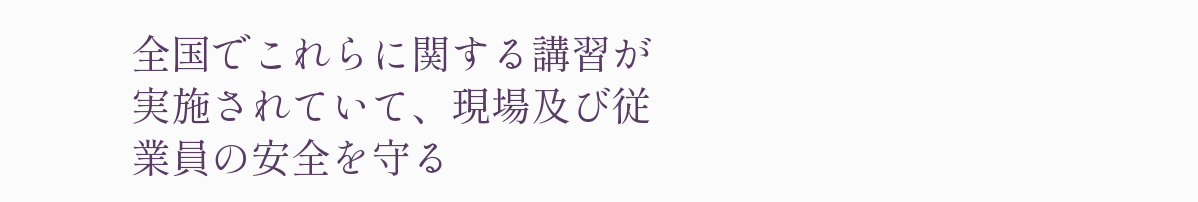全国でこれらに関する講習が実施されていて、現場及び従業員の安全を守る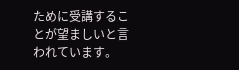ために受講することが望ましいと言われています。